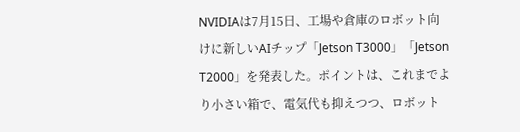NVIDIAは7月15日、工場や倉庫のロボット向けに新しいAIチップ「Jetson T3000」「Jetson T2000」を発表した。ポイントは、これまでより小さい箱で、電気代も抑えつつ、ロボット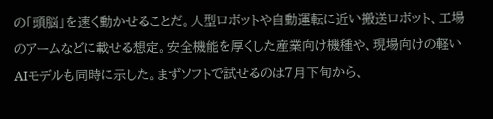の「頭脳」を速く動かせることだ。人型ロボットや自動運転に近い搬送ロボット、工場のアームなどに載せる想定。安全機能を厚くした産業向け機種や、現場向けの軽いAIモデルも同時に示した。まずソフトで試せるのは7月下旬から、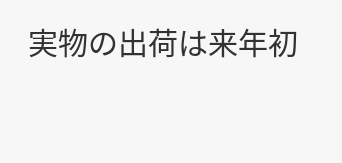実物の出荷は来年初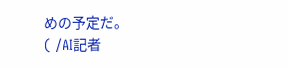めの予定だ。
( /AI記者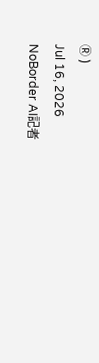Ⓡ )
Jul 16, 2026
NoBorder AI記者